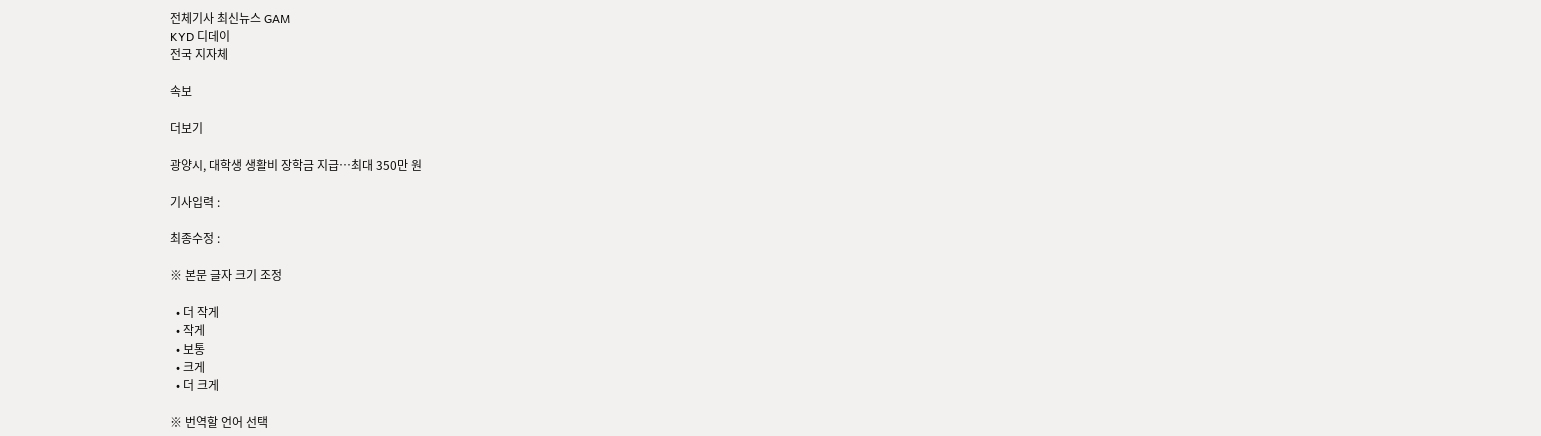전체기사 최신뉴스 GAM
KYD 디데이
전국 지자체

속보

더보기

광양시, 대학생 생활비 장학금 지급…최대 350만 원

기사입력 :

최종수정 :

※ 본문 글자 크기 조정

  • 더 작게
  • 작게
  • 보통
  • 크게
  • 더 크게

※ 번역할 언어 선택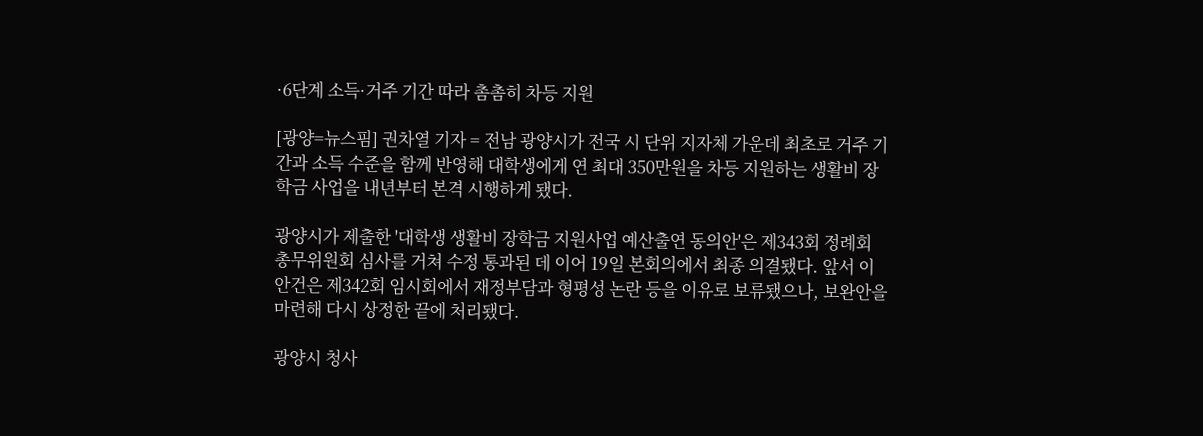·6단계 소득·거주 기간 따라 촘촘히 차등 지원

[광양=뉴스핌] 권차열 기자 = 전남 광양시가 전국 시 단위 지자체 가운데 최초로 거주 기간과 소득 수준을 함께 반영해 대학생에게 연 최대 350만원을 차등 지원하는 생활비 장학금 사업을 내년부터 본격 시행하게 됐다.

광양시가 제출한 '대학생 생활비 장학금 지원사업 예산출연 동의안'은 제343회 정례회 총무위원회 심사를 거쳐 수정 통과된 데 이어 19일 본회의에서 최종 의결됐다. 앞서 이 안건은 제342회 임시회에서 재정부담과 형평성 논란 등을 이유로 보류됐으나, 보완안을 마련해 다시 상정한 끝에 처리됐다.

광양시 청사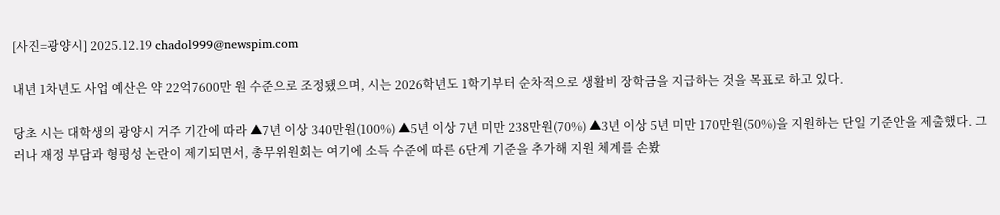[사진=광양시] 2025.12.19 chadol999@newspim.com

내년 1차년도 사업 예산은 약 22억7600만 원 수준으로 조정됐으며, 시는 2026학년도 1학기부터 순차적으로 생활비 장학금을 지급하는 것을 목표로 하고 있다.

당초 시는 대학생의 광양시 거주 기간에 따라 ▲7년 이상 340만원(100%) ▲5년 이상 7년 미만 238만원(70%) ▲3년 이상 5년 미만 170만원(50%)을 지원하는 단일 기준안을 제출했다. 그러나 재정 부담과 형평성 논란이 제기되면서, 총무위원회는 여기에 소득 수준에 따른 6단계 기준을 추가해 지원 체계를 손봤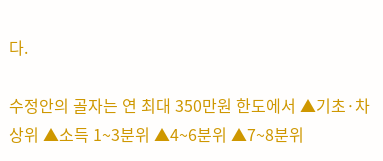다.

수정안의 골자는 연 최대 350만원 한도에서 ▲기초·차상위 ▲소득 1~3분위 ▲4~6분위 ▲7~8분위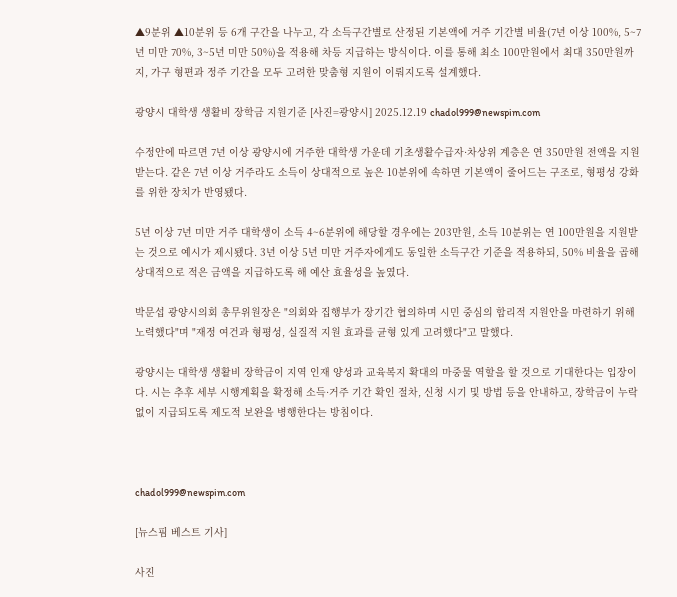▲9분위 ▲10분위 등 6개 구간을 나누고, 각 소득구간별로 산정된 기본액에 거주 기간별 비율(7년 이상 100%, 5~7년 미만 70%, 3~5년 미만 50%)을 적용해 차등 지급하는 방식이다. 이를 통해 최소 100만원에서 최대 350만원까지, 가구 형편과 정주 기간을 모두 고려한 맞춤형 지원이 이뤄지도록 설계했다.

광양시 대학생 생활비 장학금 지원기준 [사진=광양시] 2025.12.19 chadol999@newspim.com

수정안에 따르면 7년 이상 광양시에 거주한 대학생 가운데 기초생활수급자·차상위 계층은 연 350만원 전액을 지원받는다. 같은 7년 이상 거주라도 소득이 상대적으로 높은 10분위에 속하면 기본액이 줄어드는 구조로, 형평성 강화를 위한 장치가 반영됐다.

5년 이상 7년 미만 거주 대학생이 소득 4~6분위에 해당할 경우에는 203만원, 소득 10분위는 연 100만원을 지원받는 것으로 예시가 제시됐다. 3년 이상 5년 미만 거주자에게도 동일한 소득구간 기준을 적용하되, 50% 비율을 곱해 상대적으로 적은 금액을 지급하도록 해 예산 효율성을 높였다.

박문섭 광양시의회 총무위원장은 "의회와 집행부가 장기간 협의하며 시민 중심의 합리적 지원안을 마련하기 위해 노력했다"며 "재정 여건과 형평성, 실질적 지원 효과를 균형 있게 고려했다"고 말했다.

광양시는 대학생 생활비 장학금이 지역 인재 양성과 교육복지 확대의 마중물 역할을 할 것으로 기대한다는 입장이다. 시는 추후 세부 시행계획을 확정해 소득·거주 기간 확인 절차, 신청 시기 및 방법 등을 안내하고, 장학금이 누락 없이 지급되도록 제도적 보완을 병행한다는 방침이다.



chadol999@newspim.com

[뉴스핌 베스트 기사]

사진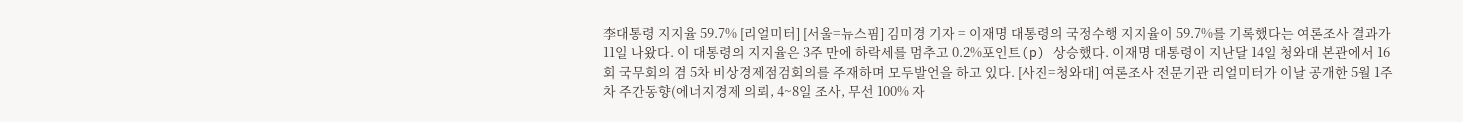李대통령 지지율 59.7% [리얼미터] [서울=뉴스핌] 김미경 기자 = 이재명 대통령의 국정수행 지지율이 59.7%를 기록했다는 여론조사 결과가 11일 나왔다. 이 대통령의 지지율은 3주 만에 하락세를 멈추고 0.2%포인트(p) 상승했다. 이재명 대통령이 지난달 14일 청와대 본관에서 16회 국무회의 겸 5차 비상경제점검회의를 주재하며 모두발언을 하고 있다. [사진=청와대] 여론조사 전문기관 리얼미터가 이날 공개한 5월 1주차 주간동향(에너지경제 의뢰, 4~8일 조사, 무선 100% 자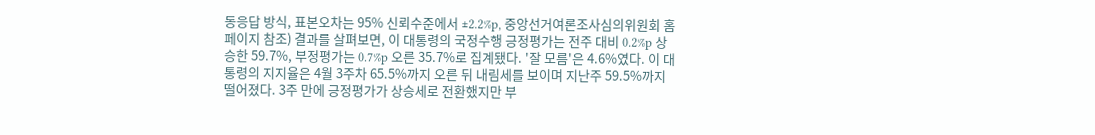동응답 방식, 표본오차는 95% 신뢰수준에서 ±2.2%p, 중앙선거여론조사심의위원회 홈페이지 참조) 결과를 살펴보면, 이 대통령의 국정수행 긍정평가는 전주 대비 0.2%p 상승한 59.7%, 부정평가는 0.7%p 오른 35.7%로 집계됐다. '잘 모름'은 4.6%였다. 이 대통령의 지지율은 4월 3주차 65.5%까지 오른 뒤 내림세를 보이며 지난주 59.5%까지 떨어졌다. 3주 만에 긍정평가가 상승세로 전환했지만 부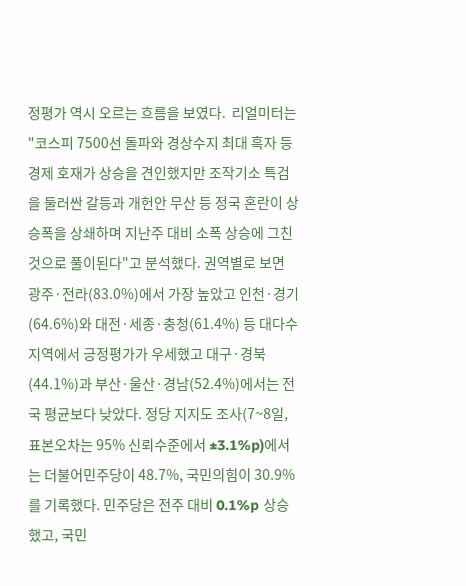정평가 역시 오르는 흐름을 보였다.  리얼미터는 "코스피 7500선 돌파와 경상수지 최대 흑자 등 경제 호재가 상승을 견인했지만 조작기소 특검을 둘러싼 갈등과 개헌안 무산 등 정국 혼란이 상승폭을 상쇄하며 지난주 대비 소폭 상승에 그친 것으로 풀이된다"고 분석했다. 권역별로 보면 광주·전라(83.0%)에서 가장 높았고 인천·경기(64.6%)와 대전·세종·충청(61.4%) 등 대다수 지역에서 긍정평가가 우세했고 대구·경북(44.1%)과 부산·울산·경남(52.4%)에서는 전국 평균보다 낮았다. 정당 지지도 조사(7~8일, 표본오차는 95% 신뢰수준에서 ±3.1%p)에서는 더불어민주당이 48.7%, 국민의힘이 30.9%를 기록했다. 민주당은 전주 대비 0.1%p 상승했고, 국민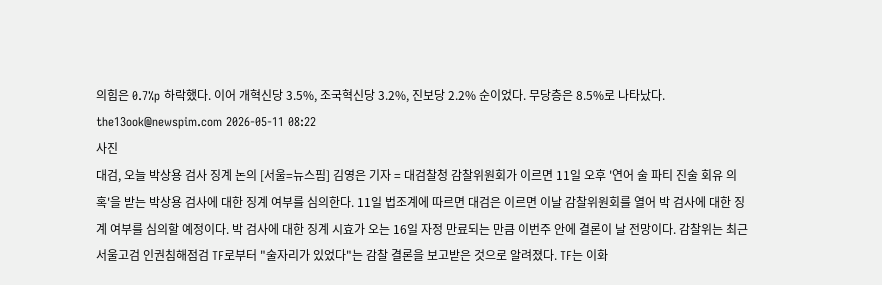의힘은 0.7%p 하락했다. 이어 개혁신당 3.5%, 조국혁신당 3.2%, 진보당 2.2% 순이었다. 무당층은 8.5%로 나타났다.  the13ook@newspim.com 2026-05-11 08:22
사진
대검, 오늘 박상용 검사 징계 논의 [서울=뉴스핌] 김영은 기자 = 대검찰청 감찰위원회가 이르면 11일 오후 '연어 술 파티 진술 회유 의혹'을 받는 박상용 검사에 대한 징계 여부를 심의한다. 11일 법조계에 따르면 대검은 이르면 이날 감찰위원회를 열어 박 검사에 대한 징계 여부를 심의할 예정이다. 박 검사에 대한 징계 시효가 오는 16일 자정 만료되는 만큼 이번주 안에 결론이 날 전망이다. 감찰위는 최근 서울고검 인권침해점검 TF로부터 "술자리가 있었다"는 감찰 결론을 보고받은 것으로 알려졌다. TF는 이화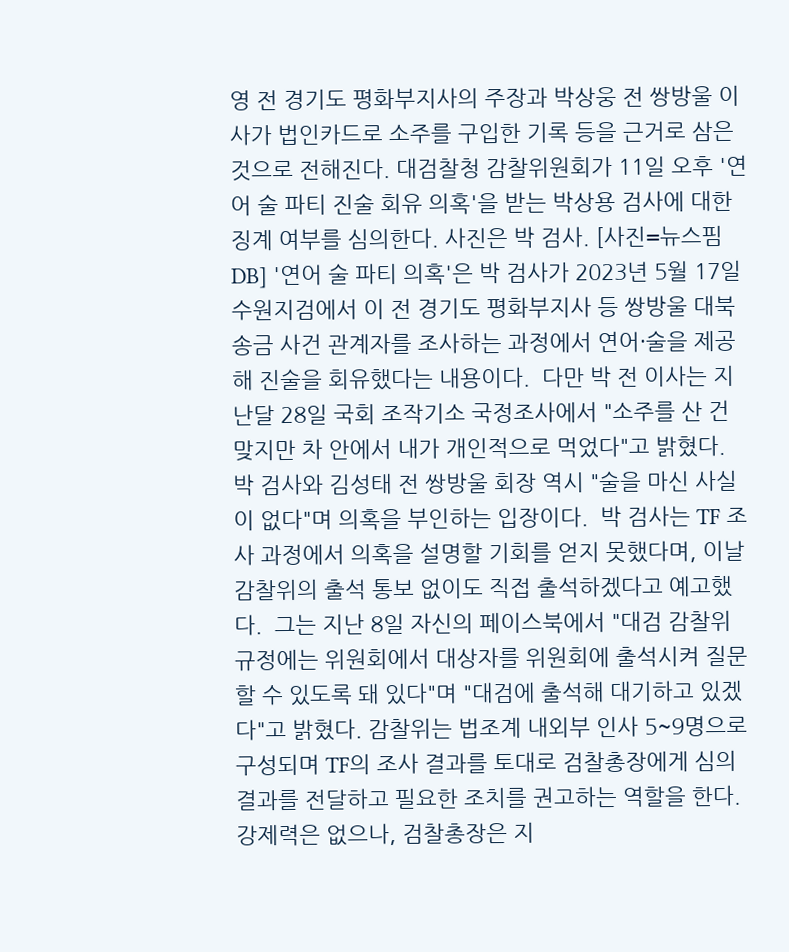영 전 경기도 평화부지사의 주장과 박상웅 전 쌍방울 이사가 법인카드로 소주를 구입한 기록 등을 근거로 삼은 것으로 전해진다. 대검찰청 감찰위원회가 11일 오후 '연어 술 파티 진술 회유 의혹'을 받는 박상용 검사에 대한 징계 여부를 심의한다. 사진은 박 검사. [사진=뉴스핌DB] '연어 술 파티 의혹'은 박 검사가 2023년 5월 17일 수원지검에서 이 전 경기도 평화부지사 등 쌍방울 대북 송금 사건 관계자를 조사하는 과정에서 연어·술을 제공해 진술을 회유했다는 내용이다.  다만 박 전 이사는 지난달 28일 국회 조작기소 국정조사에서 "소주를 산 건 맞지만 차 안에서 내가 개인적으로 먹었다"고 밝혔다. 박 검사와 김성태 전 쌍방울 회장 역시 "술을 마신 사실이 없다"며 의혹을 부인하는 입장이다.  박 검사는 TF 조사 과정에서 의혹을 설명할 기회를 얻지 못했다며, 이날 감찰위의 출석 통보 없이도 직접 출석하겠다고 예고했다.  그는 지난 8일 자신의 페이스북에서 "대검 감찰위 규정에는 위원회에서 대상자를 위원회에 출석시켜 질문할 수 있도록 돼 있다"며 "대검에 출석해 대기하고 있겠다"고 밝혔다. 감찰위는 법조계 내외부 인사 5~9명으로 구성되며 TF의 조사 결과를 토대로 검찰총장에게 심의 결과를 전달하고 필요한 조치를 권고하는 역할을 한다. 강제력은 없으나, 검찰총장은 지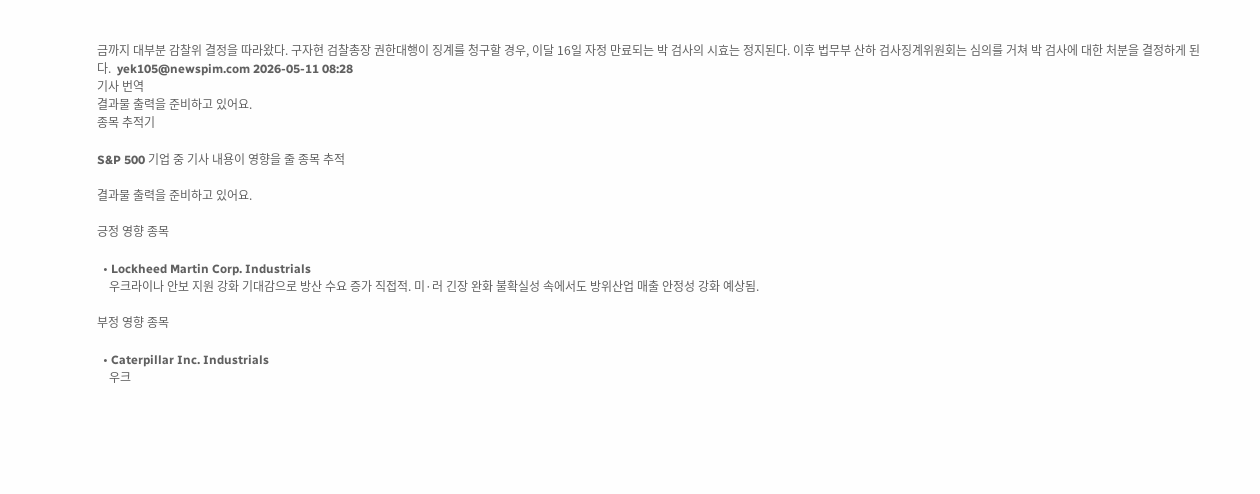금까지 대부분 감찰위 결정을 따라왔다. 구자현 검찰총장 권한대행이 징계를 청구할 경우, 이달 16일 자정 만료되는 박 검사의 시효는 정지된다. 이후 법무부 산하 검사징계위원회는 심의를 거쳐 박 검사에 대한 처분을 결정하게 된다.  yek105@newspim.com 2026-05-11 08:28
기사 번역
결과물 출력을 준비하고 있어요.
종목 추적기

S&P 500 기업 중 기사 내용이 영향을 줄 종목 추적

결과물 출력을 준비하고 있어요.

긍정 영향 종목

  • Lockheed Martin Corp. Industrials
    우크라이나 안보 지원 강화 기대감으로 방산 수요 증가 직접적. 미·러 긴장 완화 불확실성 속에서도 방위산업 매출 안정성 강화 예상됨.

부정 영향 종목

  • Caterpillar Inc. Industrials
    우크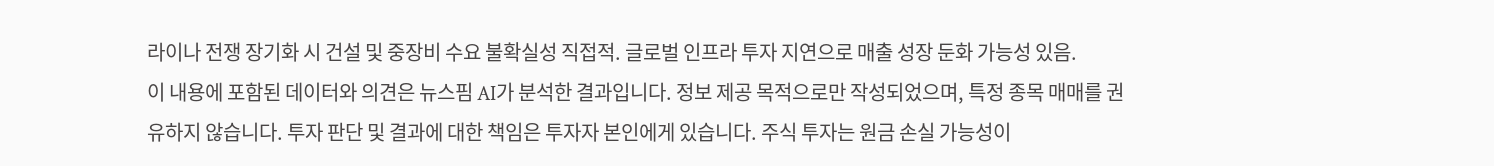라이나 전쟁 장기화 시 건설 및 중장비 수요 불확실성 직접적. 글로벌 인프라 투자 지연으로 매출 성장 둔화 가능성 있음.
이 내용에 포함된 데이터와 의견은 뉴스핌 AI가 분석한 결과입니다. 정보 제공 목적으로만 작성되었으며, 특정 종목 매매를 권유하지 않습니다. 투자 판단 및 결과에 대한 책임은 투자자 본인에게 있습니다. 주식 투자는 원금 손실 가능성이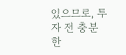있으므로, 투자 전 충분한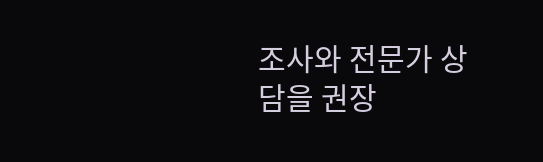조사와 전문가 상담을 권장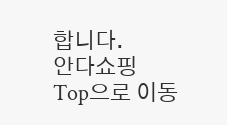합니다.
안다쇼핑
Top으로 이동